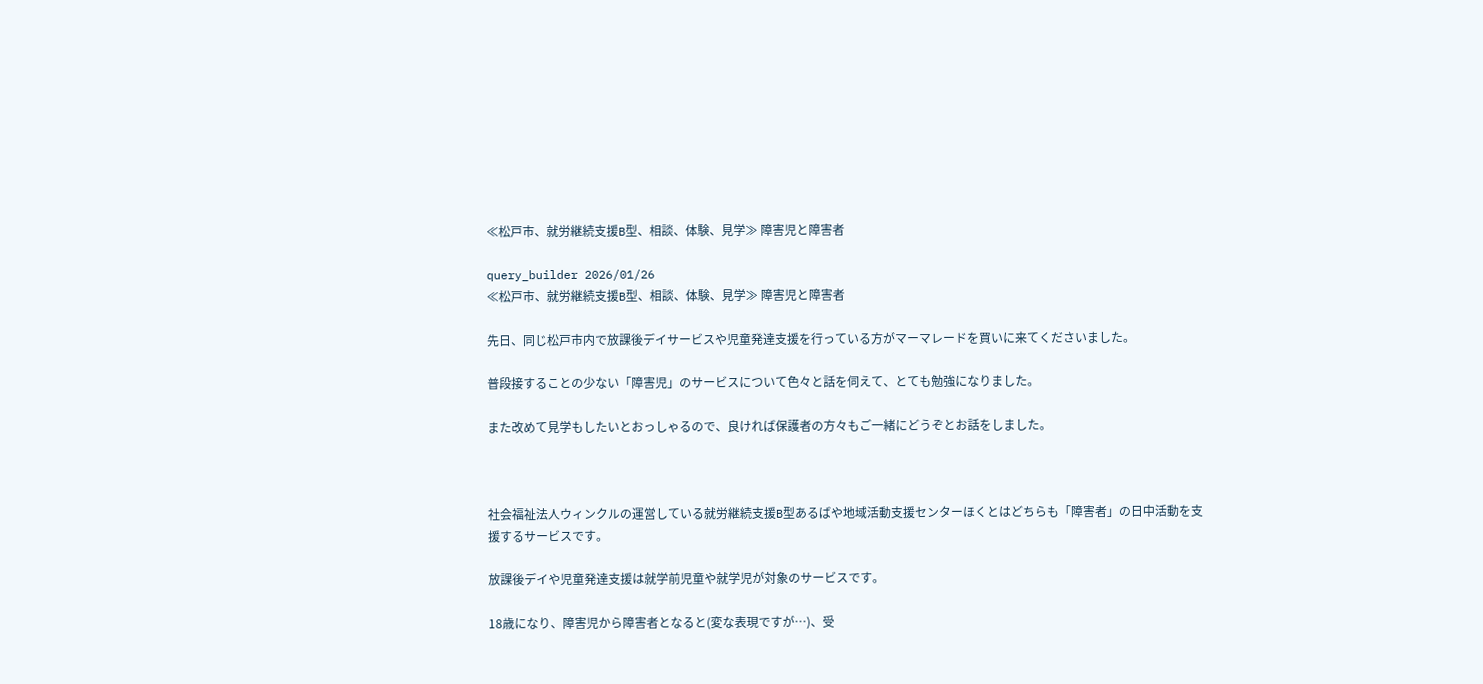≪松戸市、就労継続支援B型、相談、体験、見学≫ 障害児と障害者

query_builder 2026/01/26
≪松戸市、就労継続支援B型、相談、体験、見学≫ 障害児と障害者

先日、同じ松戸市内で放課後デイサービスや児童発達支援を行っている方がマーマレードを買いに来てくださいました。

普段接することの少ない「障害児」のサービスについて色々と話を伺えて、とても勉強になりました。

また改めて見学もしたいとおっしゃるので、良ければ保護者の方々もご一緒にどうぞとお話をしました。



社会福祉法人ウィンクルの運営している就労継続支援B型あるばや地域活動支援センターほくとはどちらも「障害者」の日中活動を支援するサービスです。

放課後デイや児童発達支援は就学前児童や就学児が対象のサービスです。

18歳になり、障害児から障害者となると(変な表現ですが…)、受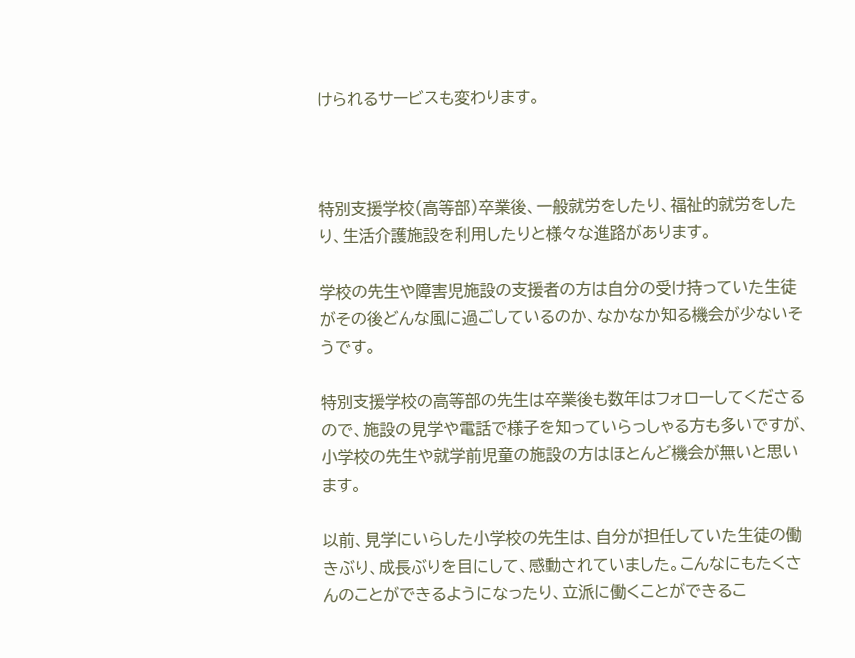けられるサービスも変わります。



特別支援学校(高等部)卒業後、一般就労をしたり、福祉的就労をしたり、生活介護施設を利用したりと様々な進路があります。

学校の先生や障害児施設の支援者の方は自分の受け持っていた生徒がその後どんな風に過ごしているのか、なかなか知る機会が少ないそうです。

特別支援学校の高等部の先生は卒業後も数年はフォローしてくださるので、施設の見学や電話で様子を知っていらっしゃる方も多いですが、小学校の先生や就学前児童の施設の方はほとんど機会が無いと思います。

以前、見学にいらした小学校の先生は、自分が担任していた生徒の働きぶり、成長ぶりを目にして、感動されていました。こんなにもたくさんのことができるようになったり、立派に働くことができるこ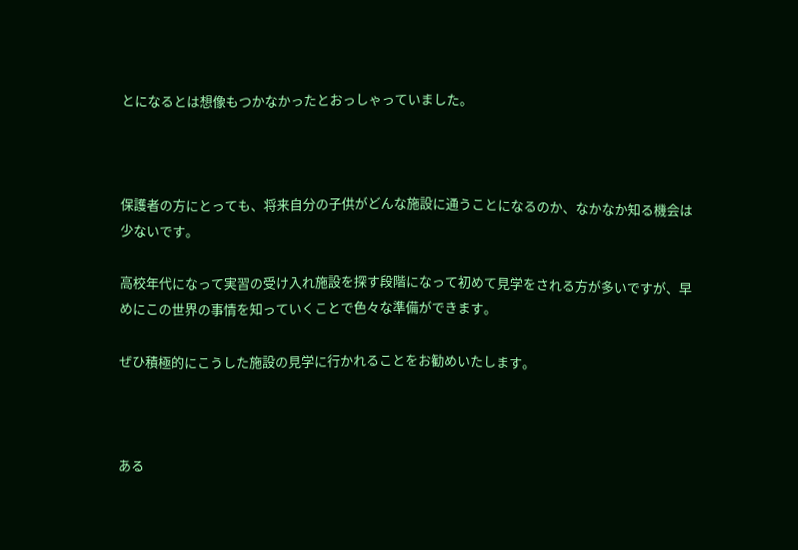とになるとは想像もつかなかったとおっしゃっていました。



保護者の方にとっても、将来自分の子供がどんな施設に通うことになるのか、なかなか知る機会は少ないです。

高校年代になって実習の受け入れ施設を探す段階になって初めて見学をされる方が多いですが、早めにこの世界の事情を知っていくことで色々な準備ができます。

ぜひ積極的にこうした施設の見学に行かれることをお勧めいたします。



ある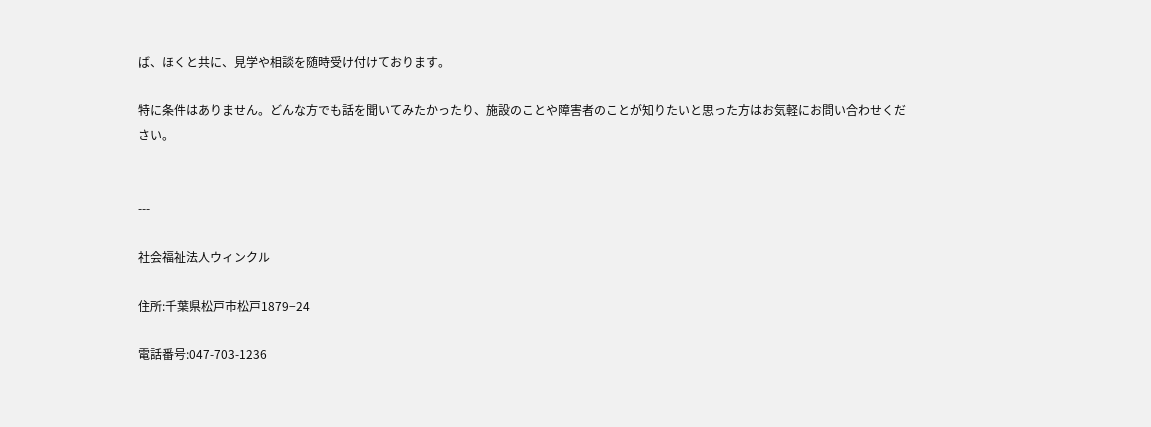ば、ほくと共に、見学や相談を随時受け付けております。

特に条件はありません。どんな方でも話を聞いてみたかったり、施設のことや障害者のことが知りたいと思った方はお気軽にお問い合わせください。


---

社会福祉法人ウィンクル

住所:千葉県松戸市松戸1879−24

電話番号:047-703-1236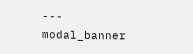---
modal_banner